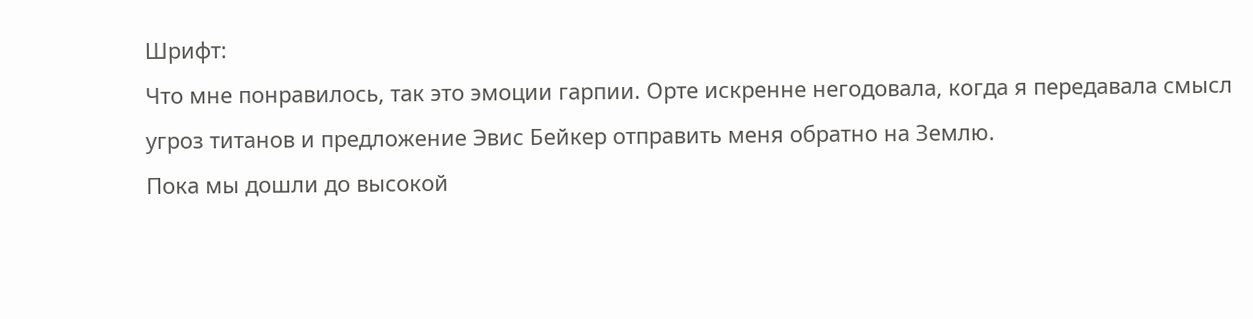Шрифт:
Что мне понравилось, так это эмоции гарпии. Орте искренне негодовала, когда я передавала смысл угроз титанов и предложение Эвис Бейкер отправить меня обратно на Землю.
Пока мы дошли до высокой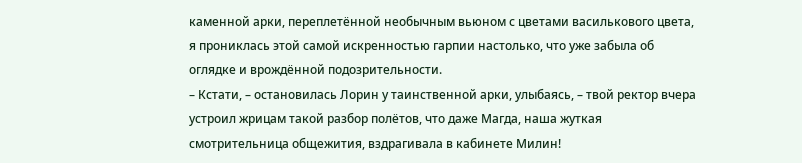каменной арки, переплетённой необычным вьюном с цветами василькового цвета, я прониклась этой самой искренностью гарпии настолько, что уже забыла об оглядке и врождённой подозрительности.
– Кстати, – остановилась Лорин у таинственной арки, улыбаясь, – твой ректор вчера устроил жрицам такой разбор полётов, что даже Магда, наша жуткая смотрительница общежития, вздрагивала в кабинете Милин!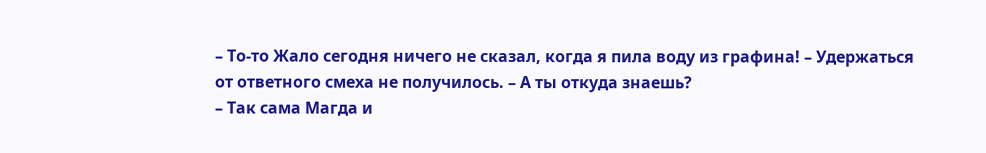– То-то Жало сегодня ничего не сказал, когда я пила воду из графина! – Удержаться от ответного смеха не получилось. – А ты откуда знаешь?
– Так сама Магда и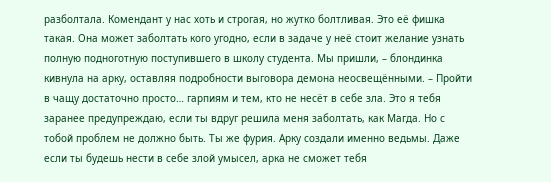разболтала. Комендант у нас хоть и строгая, но жутко болтливая. Это её фишка такая. Она может заболтать кого угодно, если в задаче у неё стоит желание узнать полную подноготную поступившего в школу студента. Мы пришли, – блондинка кивнула на арку, оставляя подробности выговора демона неосвещёнными. – Пройти в чащу достаточно просто… гарпиям и тем, кто не несёт в себе зла. Это я тебя заранее предупреждаю, если ты вдруг решила меня заболтать, как Магда. Но с тобой проблем не должно быть. Ты же фурия. Арку создали именно ведьмы. Даже если ты будешь нести в себе злой умысел, арка не сможет тебя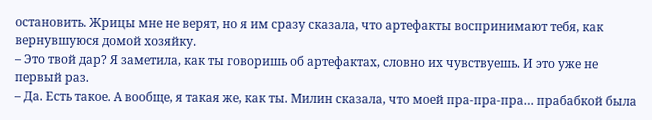остановить. Жрицы мне не верят, но я им сразу сказала, что артефакты воспринимают тебя, как вернувшуюся домой хозяйку.
– Это твой дар? Я заметила, как ты говоришь об артефактах, словно их чувствуешь. И это уже не первый раз.
– Да. Есть такое. А вообще, я такая же, как ты. Милин сказала, что моей пра-пра-пра… прабабкой была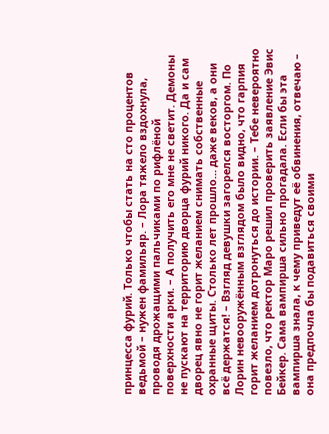принцесса фурий. Только чтобы стать на сто процентов ведьмой – нужен фамильяр. – Лора тяжело вздохнула, проводя дрожащими пальчиками по рифлёной поверхности арки. – А получить его мне не светит. Демоны не пускают на территорию дворца фурий никого. Да и сам дворец явно не горит желанием снимать собственные охранные щиты. Столько лет прошло… даже веков, а они всё держатся! – Взгляд девушки загорелся восторгом. По Лорин невооружённым взглядом было видно, что гарпия горит желанием дотронуться до истории. – Тебе невероятно повезло, что ректор Маро решил проверить заявление Эвис Бейкер. Сама вампирша сильно прогадала. Если бы эта вампирша знала, к чему приведут её обвинения, отвечаю – она предпочла бы подавиться своими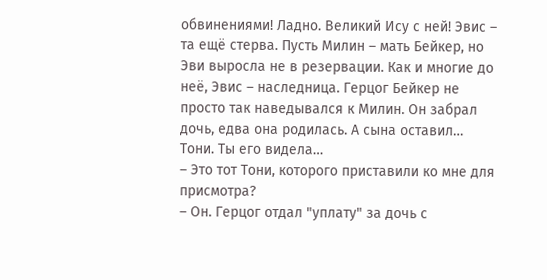обвинениями! Ладно. Великий Ису с ней! Эвис – та ещё стерва. Пусть Милин – мать Бейкер, но Эви выросла не в резервации. Как и многие до неё, Эвис – наследница. Герцог Бейкер не просто так наведывался к Милин. Он забрал дочь, едва она родилась. А сына оставил… Тони. Ты его видела…
– Это тот Тони, которого приставили ко мне для присмотра?
– Он. Герцог отдал "уплату" за дочь с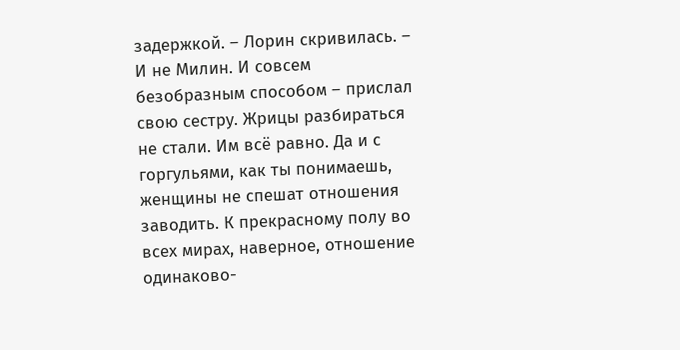задержкой. – Лорин скривилась. – И не Милин. И совсем безобразным способом – прислал свою сестру. Жрицы разбираться не стали. Им всё равно. Да и с горгульями, как ты понимаешь, женщины не спешат отношения заводить. К прекрасному полу во всех мирах, наверное, отношение одинаково-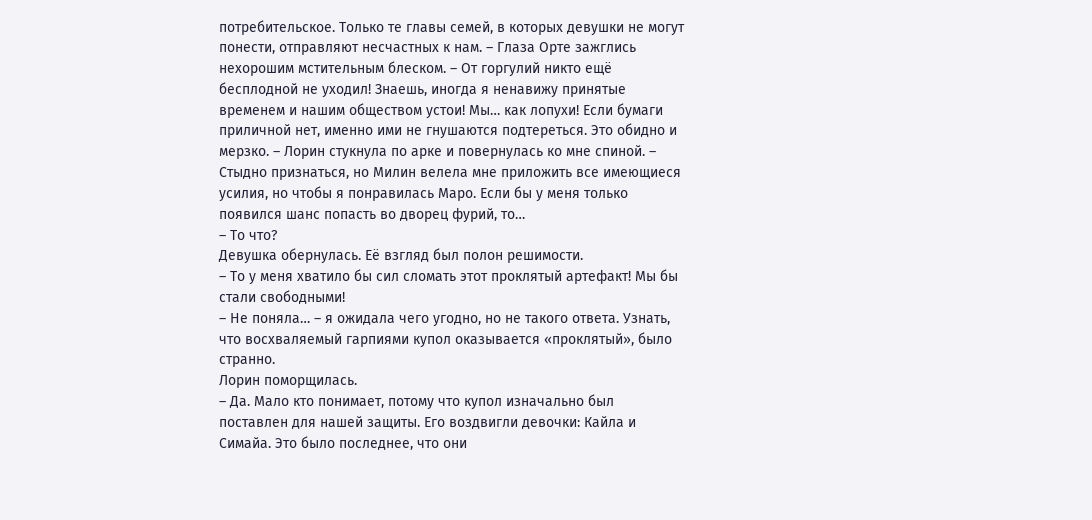потребительское. Только те главы семей, в которых девушки не могут понести, отправляют несчастных к нам. – Глаза Орте зажглись нехорошим мстительным блеском. – От горгулий никто ещё бесплодной не уходил! Знаешь, иногда я ненавижу принятые временем и нашим обществом устои! Мы… как лопухи! Если бумаги приличной нет, именно ими не гнушаются подтереться. Это обидно и мерзко. – Лорин стукнула по арке и повернулась ко мне спиной. – Стыдно признаться, но Милин велела мне приложить все имеющиеся усилия, но чтобы я понравилась Маро. Если бы у меня только появился шанс попасть во дворец фурий, то…
– То что?
Девушка обернулась. Её взгляд был полон решимости.
– То у меня хватило бы сил сломать этот проклятый артефакт! Мы бы стали свободными!
– Не поняла… – я ожидала чего угодно, но не такого ответа. Узнать, что восхваляемый гарпиями купол оказывается «проклятый», было странно.
Лорин поморщилась.
– Да. Мало кто понимает, потому что купол изначально был поставлен для нашей защиты. Его воздвигли девочки: Кайла и Симайа. Это было последнее, что они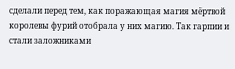сделали перед тем, как поражающая магия мёртвой королевы фурий отобрала у них магию. Так гарпии и стали заложниками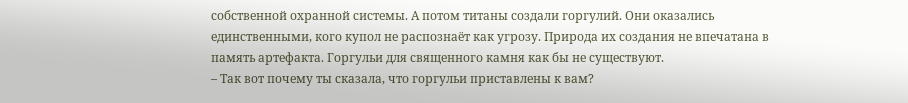собственной охранной системы. А потом титаны создали горгулий. Они оказались единственными, кого купол не распознаёт как угрозу. Природа их создания не впечатана в память артефакта. Горгульи для священного камня как бы не существуют.
– Так вот почему ты сказала, что горгульи приставлены к вам?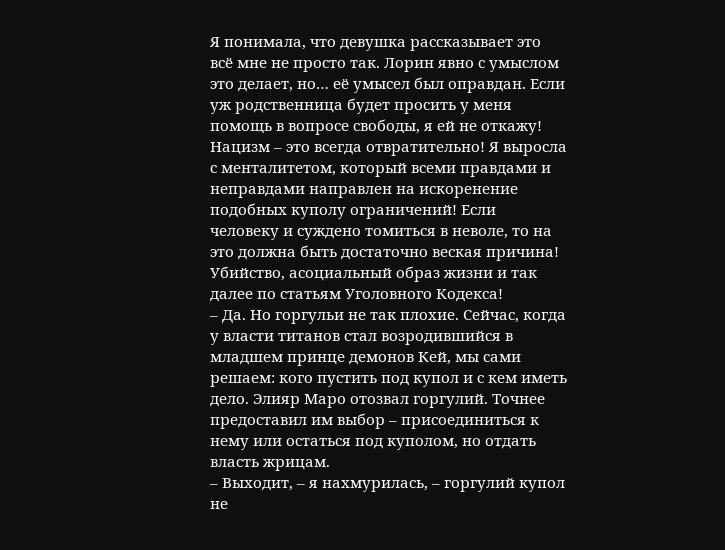Я понимала, что девушка рассказывает это всё мне не просто так. Лорин явно с умыслом это делает, но… её умысел был оправдан. Если уж родственница будет просить у меня помощь в вопросе свободы, я ей не откажу! Нацизм – это всегда отвратительно! Я выросла с менталитетом, который всеми правдами и неправдами направлен на искоренение подобных куполу ограничений! Если человеку и суждено томиться в неволе, то на это должна быть достаточно веская причина! Убийство, асоциальный образ жизни и так далее по статьям Уголовного Кодекса!
– Да. Но горгульи не так плохие. Сейчас, когда у власти титанов стал возродившийся в младшем принце демонов Кей, мы сами решаем: кого пустить под купол и с кем иметь дело. Элияр Маро отозвал горгулий. Точнее предоставил им выбор – присоединиться к нему или остаться под куполом, но отдать власть жрицам.
– Выходит, – я нахмурилась, – горгулий купол не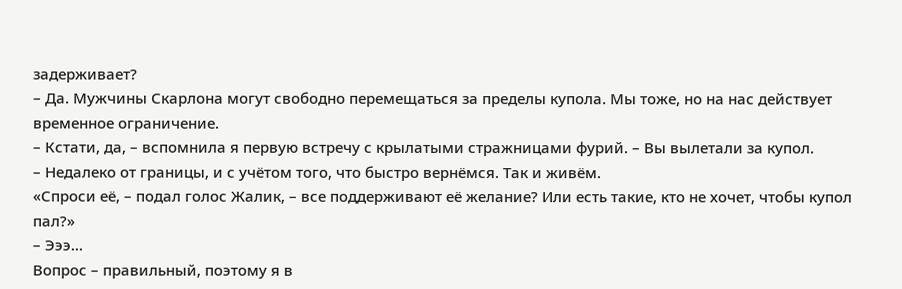задерживает?
– Да. Мужчины Скарлона могут свободно перемещаться за пределы купола. Мы тоже, но на нас действует временное ограничение.
– Кстати, да, – вспомнила я первую встречу с крылатыми стражницами фурий. – Вы вылетали за купол.
– Недалеко от границы, и с учётом того, что быстро вернёмся. Так и живём.
«Спроси её, – подал голос Жалик, – все поддерживают её желание? Или есть такие, кто не хочет, чтобы купол пал?»
– Эээ…
Вопрос – правильный, поэтому я в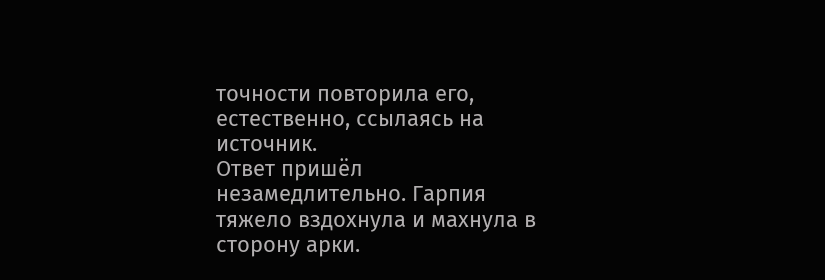точности повторила его, естественно, ссылаясь на источник.
Ответ пришёл незамедлительно. Гарпия тяжело вздохнула и махнула в сторону арки.